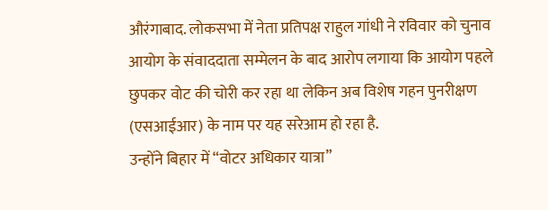औरंगाबाद. लोकसभा में नेता प्रतिपक्ष राहुल गांधी ने रविवार को चुनाव आयोग के संवाददाता सम्मेलन के बाद आरोप लगाया कि आयोग पहले छुपकर वोट की चोरी कर रहा था लेकिन अब विशेष गहन पुनरीक्षण (एसआईआर) के नाम पर यह सरेआम हो रहा है.
उन्होंने बिहार में “वोटर अधिकार यात्रा”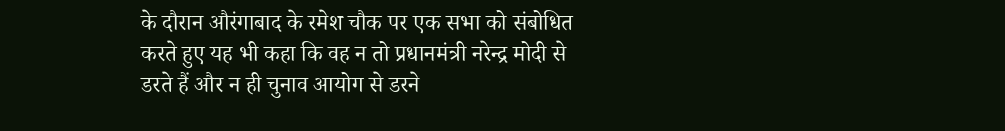के दौरान औरंगाबाद के रमेश चौक पर एक सभा को संबोधित करते हुए यह भी कहा कि वह न तो प्रधानमंत्री नरेन्द्र मोदी से डरते हैं और न ही चुनाव आयोग से डरने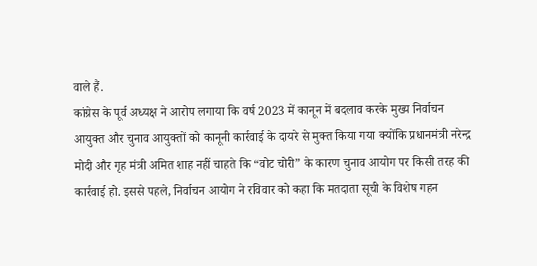वाले हैं.
कांग्रेस के पूर्व अध्यक्ष ने आरोप लगाया कि वर्ष 2023 में कानून में बदलाव करके मुख्य निर्वाचन आयुक्त और चुनाव आयुक्तों को कानूनी कार्रवाई के दायरे से मुक्त किया गया क्योंकि प्रधानमंत्री नरेन्द्र मोदी और गृह मंत्री अमित शाह नहीं चाहते कि “वोट चोरी” के कारण चुनाव आयोग पर किसी तरह की कार्रवाई हो. इससे पहले, निर्वाचन आयोग ने रविवार को कहा कि मतदाता सूची के विशेष गहन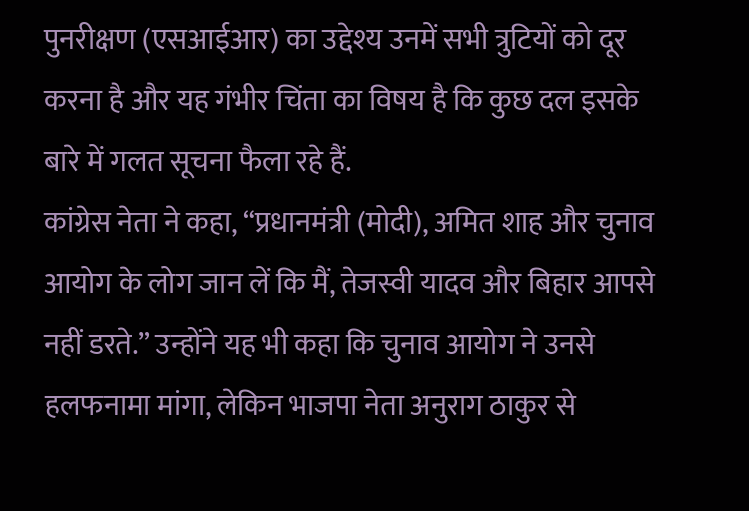पुनरीक्षण (एसआईआर) का उद्देश्य उनमें सभी त्रुटियों को दूर करना है और यह गंभीर चिंता का विषय है कि कुछ दल इसके बारे में गलत सूचना फैला रहे हैं.
कांग्रेस नेता ने कहा, “प्रधानमंत्री (मोदी), अमित शाह और चुनाव आयोग के लोग जान लें कि मैं, तेजस्वी यादव और बिहार आपसे नहीं डरते.” उन्होंने यह भी कहा कि चुनाव आयोग ने उनसे हलफनामा मांगा, लेकिन भाजपा नेता अनुराग ठाकुर से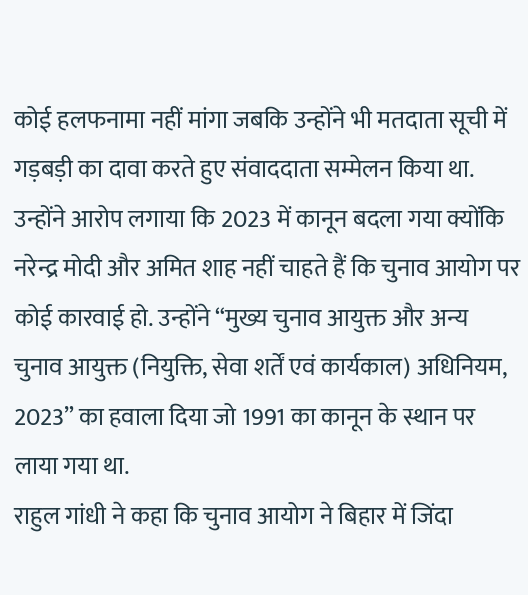कोई हलफनामा नहीं मांगा जबकि उन्होंने भी मतदाता सूची में गड़बड़ी का दावा करते हुए संवाददाता सम्मेलन किया था. उन्होंने आरोप लगाया कि 2023 में कानून बदला गया क्योंकि नरेन्द्र मोदी और अमित शाह नहीं चाहते हैं कि चुनाव आयोग पर कोई कारवाई हो. उन्होंने “मुख्य चुनाव आयुक्त और अन्य चुनाव आयुक्त (नियुक्ति, सेवा शर्तें एवं कार्यकाल) अधिनियम, 2023” का हवाला दिया जो 1991 का कानून के स्थान पर लाया गया था.
राहुल गांधी ने कहा कि चुनाव आयोग ने बिहार में जिंदा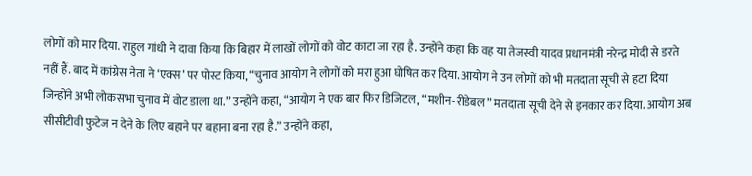लोगों को मार दिया. राहुल गांधी ने दावा किया कि बिहार में लाखों लोगों को वोट काटा जा रहा है. उन्होंने कहा कि वह या तेजस्वी यादव प्रधानमंत्री नरेन्द्र मोदी से डरते नहीं हैं. बाद में कांग्रेस नेता ने ‘एक्स’ पर पोस्ट किया, “चुनाव आयोग ने लोगों को मरा हुआ घोषित कर दिया. आयोग ने उन लोगों को भी मतदाता सूची से हटा दिया जिन्होंने अभी लोकसभा चुनाव में वोट डाला था.” उन्होंने कहा, “आयोग ने एक बार फिर डिजिटल, “मशीन-रीडेबल” मतदाता सूची देने से इनकार कर दिया. आयोग अब सीसीटीवी फुटेज न देने के लिए बहाने पर बहाना बना रहा है.” उन्होंने कहा,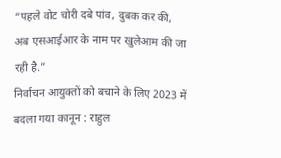“पहले वोट चोरी दबे पांव, दुबक कर की, अब एसआईआर के नाम पर खुलेआम की जा रही है.”
निर्वाचन आयुक्तों को बचाने के लिए 2023 में बदला गया कानून : राहुल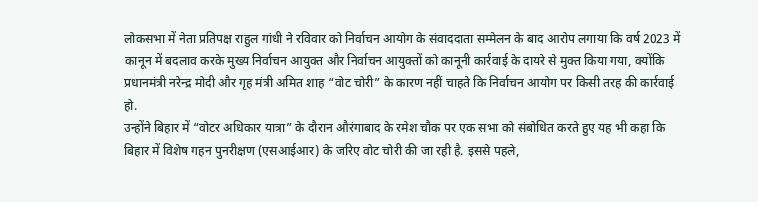लोकसभा में नेता प्रतिपक्ष राहुल गांधी ने रविवार को निर्वाचन आयोग के संवाददाता सम्मेलन के बाद आरोप लगाया कि वर्ष 2023 में कानून में बदलाव करके मुख्य निर्वाचन आयुक्त और निर्वाचन आयुक्तों को कानूनी कार्रवाई के दायरे से मुक्त किया गया, क्योंकि प्रधानमंत्री नरेन्द्र मोदी और गृह मंत्री अमित शाह “वोट चोरी” के कारण नहीं चाहते कि निर्वाचन आयोग पर किसी तरह की कार्रवाई हो.
उन्होंने बिहार में “वोटर अधिकार यात्रा” के दौरान औरंगाबाद के रमेश चौक पर एक सभा को संबोधित करते हुए यह भी कहा कि बिहार में विशेष गहन पुनरीक्षण (एसआईआर) के जरिए वोट चोरी की जा रही है. इससे पहले,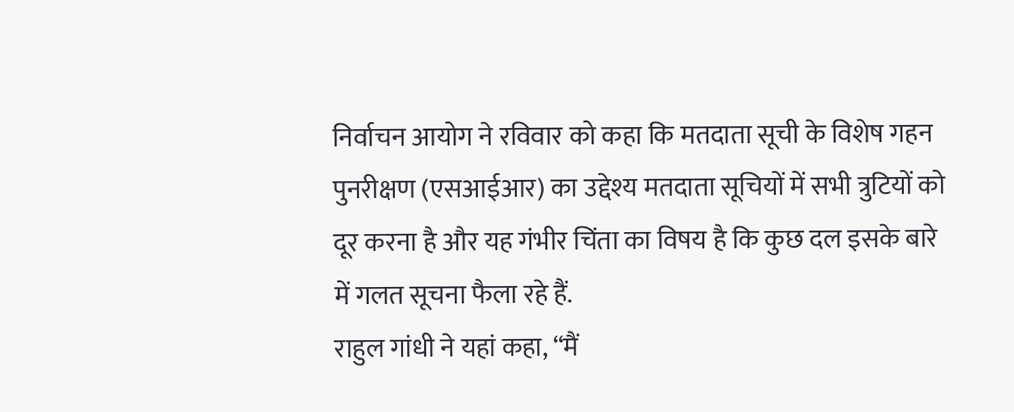निर्वाचन आयोग ने रविवार को कहा कि मतदाता सूची के विशेष गहन पुनरीक्षण (एसआईआर) का उद्देश्य मतदाता सूचियों में सभी त्रुटियों को दूर करना है और यह गंभीर चिंता का विषय है कि कुछ दल इसके बारे में गलत सूचना फैला रहे हैं.
राहुल गांधी ने यहां कहा, “मैं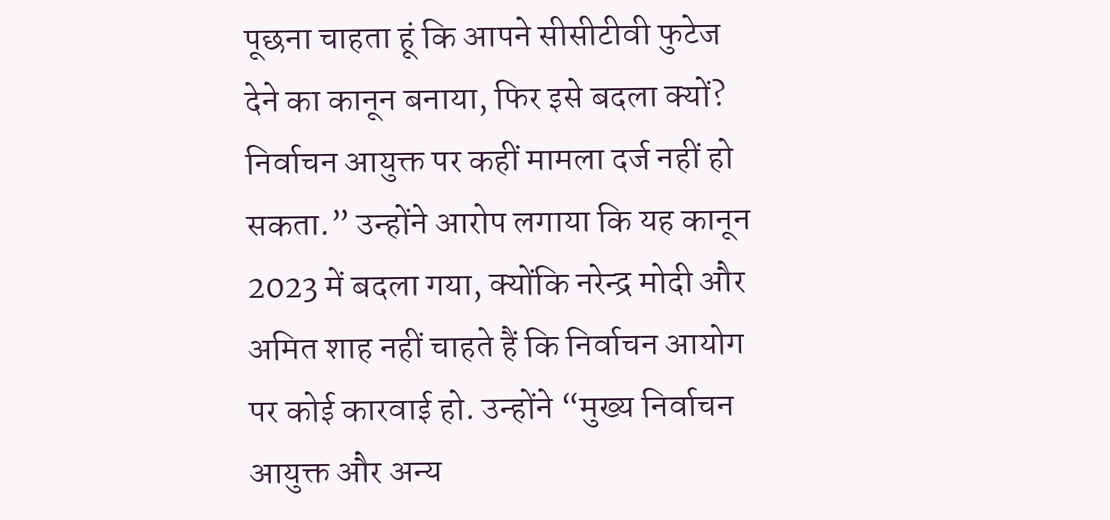पूछना चाहता हूं कि आपने सीसीटीवी फुटेज देने का कानून बनाया, फिर इसे बदला क्यों? निर्वाचन आयुक्त पर कहीं मामला दर्ज नहीं हो सकता.” उन्होंने आरोप लगाया कि यह कानून 2023 में बदला गया, क्योंकि नरेन्द्र मोदी और अमित शाह नहीं चाहते हैं कि निर्वाचन आयोग पर कोई कारवाई हो. उन्होंने “मुख्य निर्वाचन आयुक्त और अन्य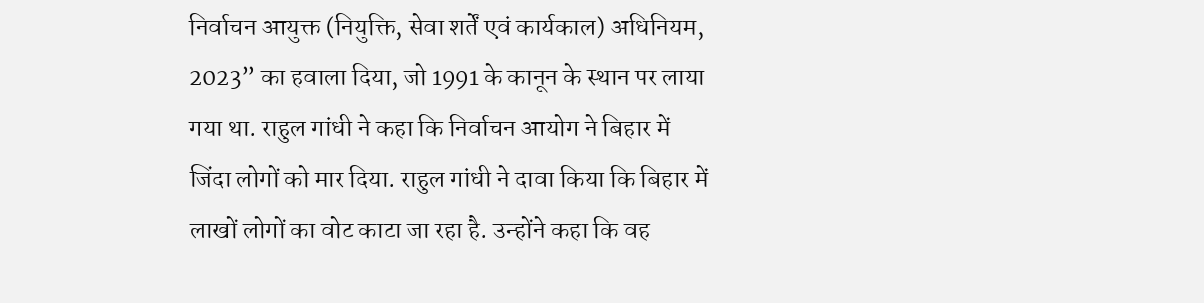निर्वाचन आयुक्त (नियुक्ति, सेवा शर्तें एवं कार्यकाल) अधिनियम, 2023” का हवाला दिया, जो 1991 के कानून के स्थान पर लाया गया था. राहुल गांधी ने कहा कि निर्वाचन आयोग ने बिहार में जिंदा लोगों को मार दिया. राहुल गांधी ने दावा किया कि बिहार में लाखों लोगों का वोट काटा जा रहा है. उन्होंने कहा कि वह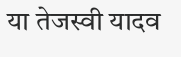या तेजस्वी यादव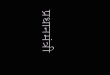प्रधानमंत्री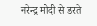नरेन्द्र मोदी से डरते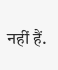नहीं हैं.